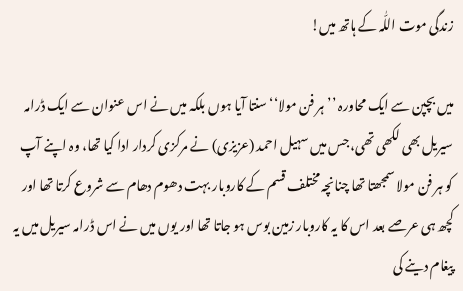زندگی موت اللّٰہ کے ہاتھ میں!

میں بچپن سے ایک محاورہ ’’ہر فن مولا‘‘ سنتا آیا ہوں بلکہ میں نے اس عنوان سے ایک ڈرامہ سیریل بھی لکھی تھی، جس میں سہیل احمد (عزیزی) نے مرکزی کردار ادا کیا تھا، وہ اپنے آپ کو ہر فن مولا سمجھتا تھا چنانچہ مختلف قسم کے کاروبار بہت دھوم دھام سے شروع کرتا تھا اور کچھ ہی عرصے بعد اس کا یہ کاروبار زمین بوس ہو جاتا تھا اور یوں میں نے اس ڈرامہ سیریل میں یہ پیغام دینے کی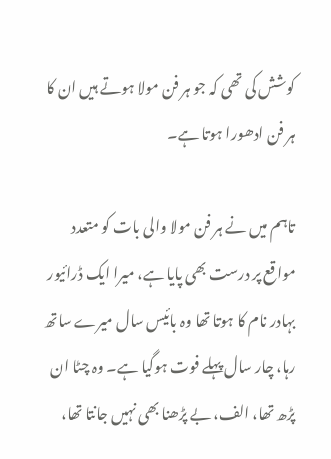کوشش کی تھی کہ جو ہر فن مولا ہوتے ہیں ان کا ہر فن ادھورا ہوتا ہے۔

تاہم میں نے ہر فن مولا والی بات کو متعدد مواقع پر درست بھی پایا ہے، میرا ایک ڈرائیور بہادر نام کا ہوتا تھا وہ بائیس سال میرے ساتھ رہا، چار سال پہلے فوت ہوگیا ہے۔ وہ چٹا ان پڑھ تھا، الف، بے پڑھنا بھی نہیں جانتا تھا،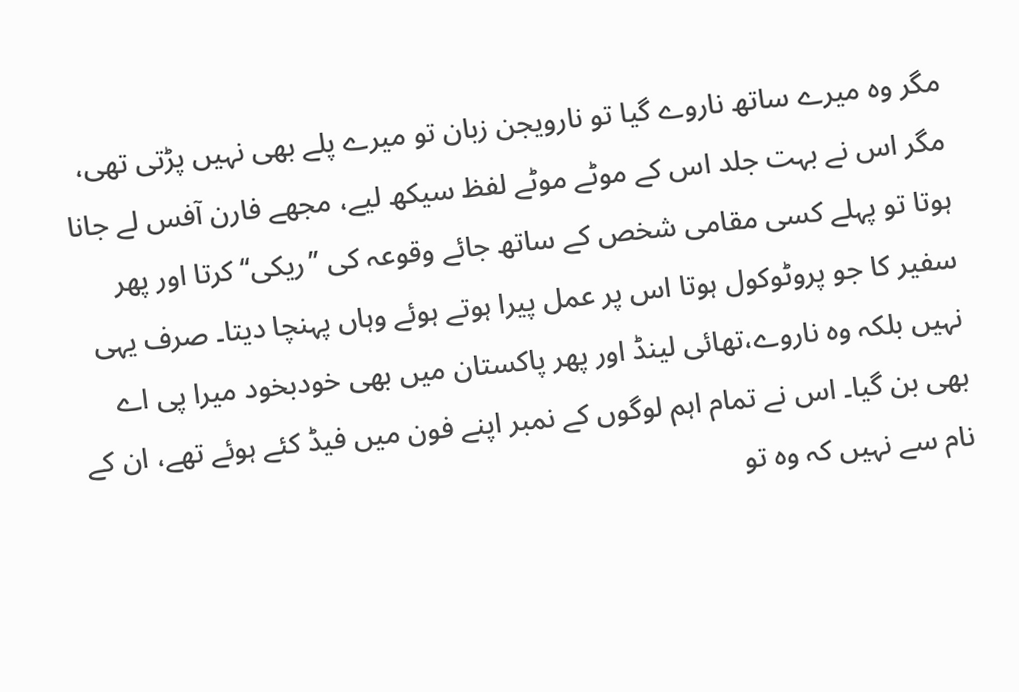مگر وہ میرے ساتھ ناروے گیا تو نارویجن زبان تو میرے پلے بھی نہیں پڑتی تھی، مگر اس نے بہت جلد اس کے موٹے موٹے لفظ سیکھ لیے، مجھے فارن آفس لے جانا ہوتا تو پہلے کسی مقامی شخص کے ساتھ جائے وقوعہ کی ’’ریکی‘‘ کرتا اور پھر سفیر کا جو پروٹوکول ہوتا اس پر عمل پیرا ہوتے ہوئے وہاں پہنچا دیتا۔ صرف یہی نہیں بلکہ وہ ناروے،تھائی لینڈ اور پھر پاکستان میں بھی خودبخود میرا پی اے بھی بن گیا۔ اس نے تمام اہم لوگوں کے نمبر اپنے فون میں فیڈ کئے ہوئے تھے، ان کے نام سے نہیں کہ وہ تو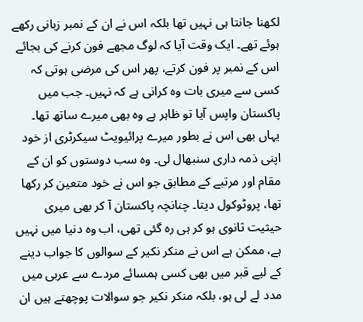لکھنا جانتا ہی نہیں تھا بلکہ اس نے ان کے نمبر زبانی رکھے ہوئے تھے۔ ایک وقت آیا کہ لوگ مجھے فون کرنے کی بجائے اس کے نمبر پر فون کرتے، پھر اس کی مرضی ہوتی کہ کسی سے میری بات وہ کرانی ہے کہ نہیں۔ جب میں پاکستان واپس آیا تو ظاہر ہے وہ بھی میرے ساتھ تھا۔ یہاں بھی اس نے بطور میرے پرائیویٹ سیکرٹری از خود اپنی ذمہ داری سنبھال لی۔ وہ سب دوستوں کو ان کے مقام اور مرتبے کے مطابق جو اس نے خود متعین کر رکھا تھا، پروٹوکول دیتا۔ چنانچہ پاکستان آ کر بھی میری حیثیت ثانوی ہو کر ہی رہ گئی تھی، اب وہ دنیا میں نہیں ہے، ممکن ہے اس نے منکر نکیر کے سوالوں کا جواب دینے کے لیے قبر میں بھی کسی ہمسائے مردے سے عربی میں مدد لے لی ہو، بلکہ منکر نکیر جو سوالات پوچھتے ہیں ان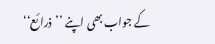کے جواب بھی اپنے ’’ذرائع‘‘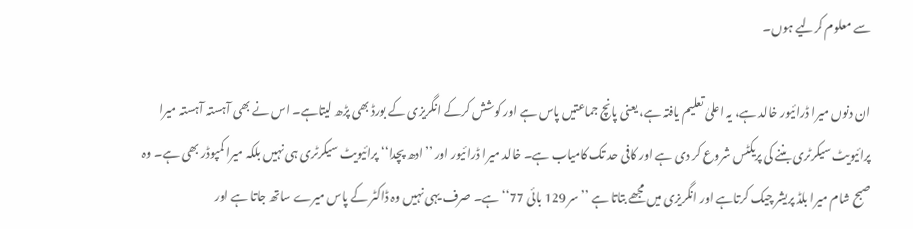سے معلوم کرلیے ہوں۔

ان دنوں میرا ڈرائیور خالد ہے، یہ اعلیٰ تعلیم یافتہ ہے، یعنی پانچ جماعتیں پاس ہے اور کوشش کرکے انگریزی کے بورڈ بھی پڑھ لیتاہے۔ اس نے بھی آہستہ آہستہ میرا پرائیویٹ سیکرٹری بننے کی پریکٹس شروع کر دی ہے اور کافی حد تک کامیاب ہے۔ خالد میرا ڈرائیور اور ’’ادھ پچدا‘‘ پرائیویٹ سیکرٹری ہی نہیں بلکہ میرا کمپوڈر بھی ہے۔ وہ صبح شام میرا بلڈ پریشر چیک کرتاہے اور انگریزی میں مجھے بتاتا ہے ’’سر 129 بائی 77‘‘ ہے۔ صرف یہی نہیں وہ ڈاکٹر کے پاس میرے ساتھ جاتا ہے اور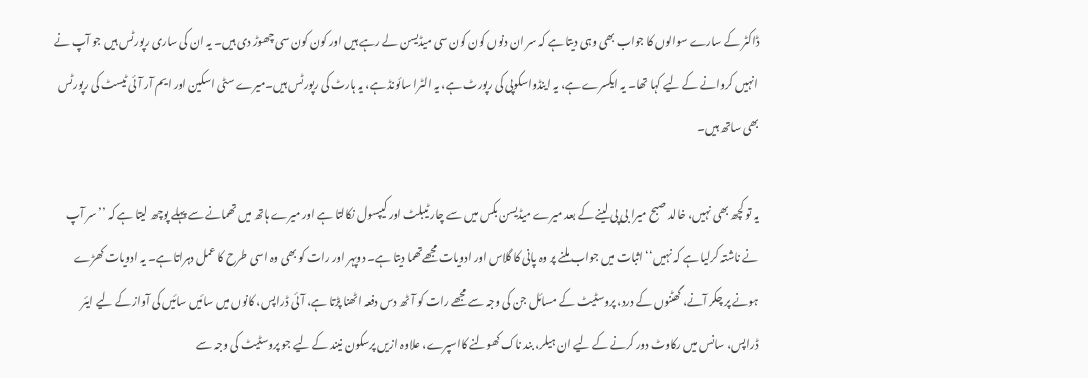ڈاکٹر کے سارے سوالوں کا جواب بھی وہی دیتا ہے کہ سر ان دنوں کون کون سی میڈیسن لے رہے ہیں اور کون کون سی چھوڑ دی ہیں۔ یہ ان کی ساری رپورٹس ہیں جو آپ نے انہیں کروانے کے لیے کہا تھا۔ یہ ایکسرے ہے، یہ اینڈواسکوپی کی رپورٹ ہے، یہ الٹرا سائونڈ ہے، یہ ہارٹ کی رپورٹس ہیں۔میرے سٹی اسکین اور ایم آر آئی ٹیسٹ کی رپورٹس بھی ساتھ ہیں۔

یہ تو کچھ بھی نہیں، خالد صبح میرا بی پی لینے کے بعد میرے میڈیسن بکس میں سے چار ٹیبلٹ اور کیپسول نکالتا ہے اور میرے ہاتھ میں تھمانے سے پہلے پوچھ لیتا ہے کہ ’’سر آپ نے ناشتہ کرلیا ہے کہ نہیں‘‘ اثبات میں جواب ملنے پر وہ پانی کا گلاس اور ادویات مجھےتھما دیتا ہے۔ دوپہر اور رات کو بھی وہ اسی طرح کا عمل دہراتا ہے۔ یہ ادویات کھڑے ہونے پر چکر آنے، گھٹنوں کے درد، پروسٹیٹ کے مسائل جن کی وجہ سے مجھے رات کو آٹھ دس دفعہ اٹھنا پڑتا ہے، آئی ڈراپس، کانوں میں سائیں سائیں کی آواز کے لیے ایئر ڈراپس، سانس میں رکاوٹ دور کرنے کے لیے ان ہیلر، بند ناک کھولنے کااسپرے، علاوہ ازیں پرسکون نیند کے لیے جو پروسٹیٹ کی وجہ سے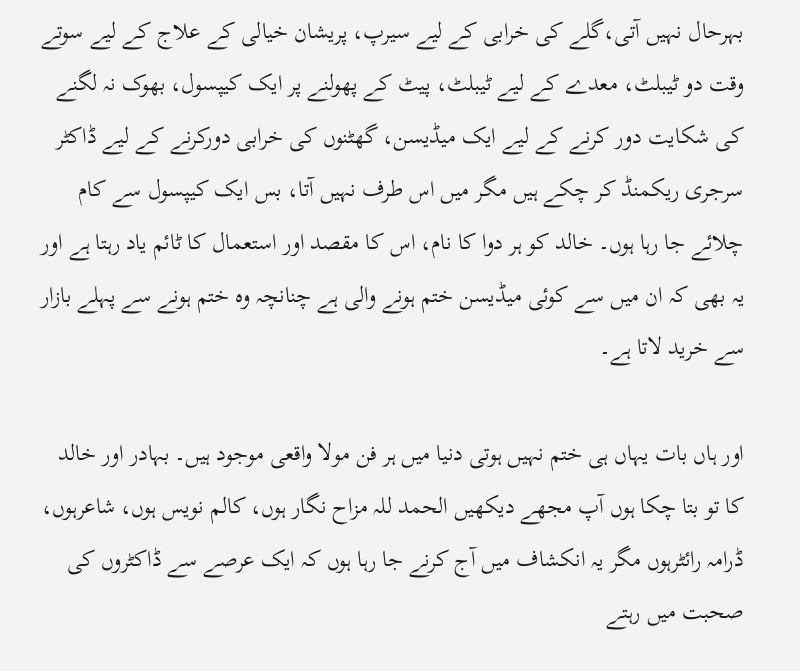بہرحال نہیں آتی،گلے کی خرابی کے لیے سیرپ، پریشان خیالی کے علاج کے لیے سوتے وقت دو ٹیبلٹ، معدے کے لیے ٹیبلٹ، پیٹ کے پھولنے پر ایک کیپسول، بھوک نہ لگنے کی شکایت دور کرنے کے لیے ایک میڈیسن، گھٹنوں کی خرابی دورکرنے کے لیے ڈاکٹر سرجری ریکمنڈ کر چکے ہیں مگر میں اس طرف نہیں آتا، بس ایک کیپسول سے کام چلائے جا رہا ہوں۔ خالد کو ہر دوا کا نام، اس کا مقصد اور استعمال کا ٹائم یاد رہتا ہے اور یہ بھی کہ ان میں سے کوئی میڈیسن ختم ہونے والی ہے چنانچہ وہ ختم ہونے سے پہلے بازار سے خرید لاتا ہے۔

اور ہاں بات یہاں ہی ختم نہیں ہوتی دنیا میں ہر فن مولا واقعی موجود ہیں۔ بہادر اور خالد کا تو بتا چکا ہوں آپ مجھے دیکھیں الحمد للہ مزاح نگار ہوں، کالم نویس ہوں، شاعرہوں، ڈرامہ رائٹرہوں مگر یہ انکشاف میں آج کرنے جا رہا ہوں کہ ایک عرصے سے ڈاکٹروں کی صحبت میں رہتے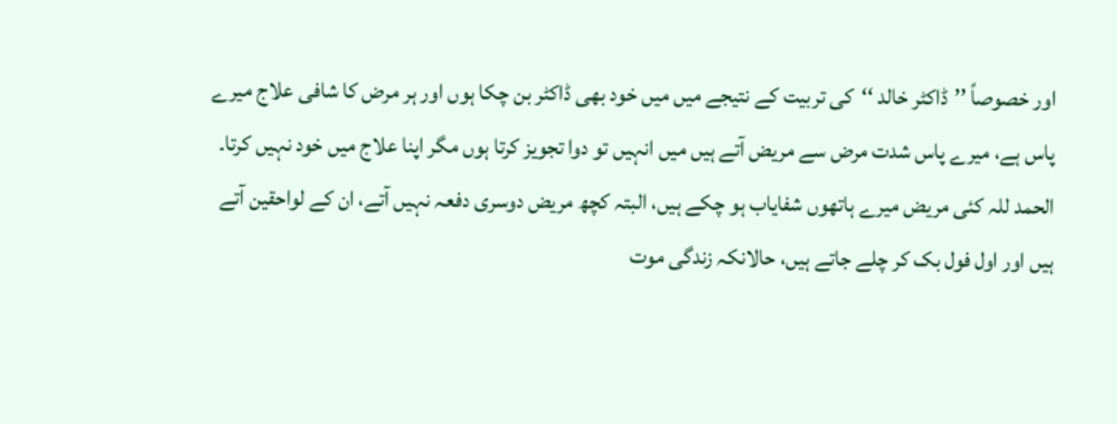اور خصوصاً ’’ڈاکٹر خالد ‘‘کی تربیت کے نتیجے میں میں خود بھی ڈاکٹر بن چکا ہوں اور ہر مرض کا شافی علاج میرے پاس ہے، میرے پاس شدت مرض سے مریض آتے ہیں میں انہیں تو دوا تجویز کرتا ہوں مگر اپنا علاج میں خود نہیں کرتا۔ الحمد للہ کئی مریض میرے ہاتھوں شفایاب ہو چکے ہیں، البتہ کچھ مریض دوسری دفعہ نہیں آتے، ان کے لواحقین آتے ہیں اور اول فول بک کر چلے جاتے ہیں، حالانکہ زندگی موت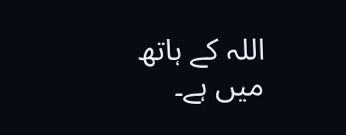اللہ کے ہاتھ میں ہے۔